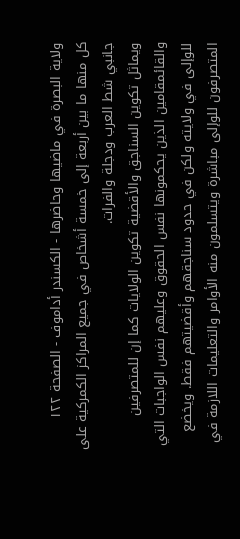ولاية البصرة في ماضيها وحاضرها - الكسندر أداموف - الصفحة ١٢٢
كل منها ما بين أربعة إلى خمسة أشخاص في جميع المراكز الكمركية على جانبي شط العرب ودجلة والفرات.
ويماثل تكوين السناجق والأقضية تكوين الولايات كما إن للمتصرفين والقائمقامين الذين يحكمونها نفس الحقوق وعليهم نفس الواجبات التي للوإلى في ولايته ولكن في حدود سناجقهم وأقضيتهم فقط. ويخضع المتصرفون للوإلى مباشرة ويتسلمون منه الأوامر والتعليمات اللازمة في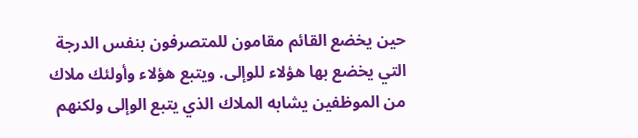حين يخضع القائم مقامون للمتصرفون بنفس الدرجة التي يخضع بها هؤلاء للوإلى. ويتبع هؤلاء وأولئك ملاك من الموظفين يشابه الملاك الذي يتبع الوإلى ولكنهم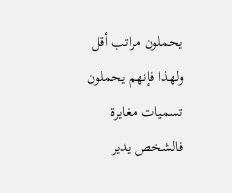يحملون مراتب أقل ولهذا فإنهم يحملون تسميات مغايرة فالشخص يدير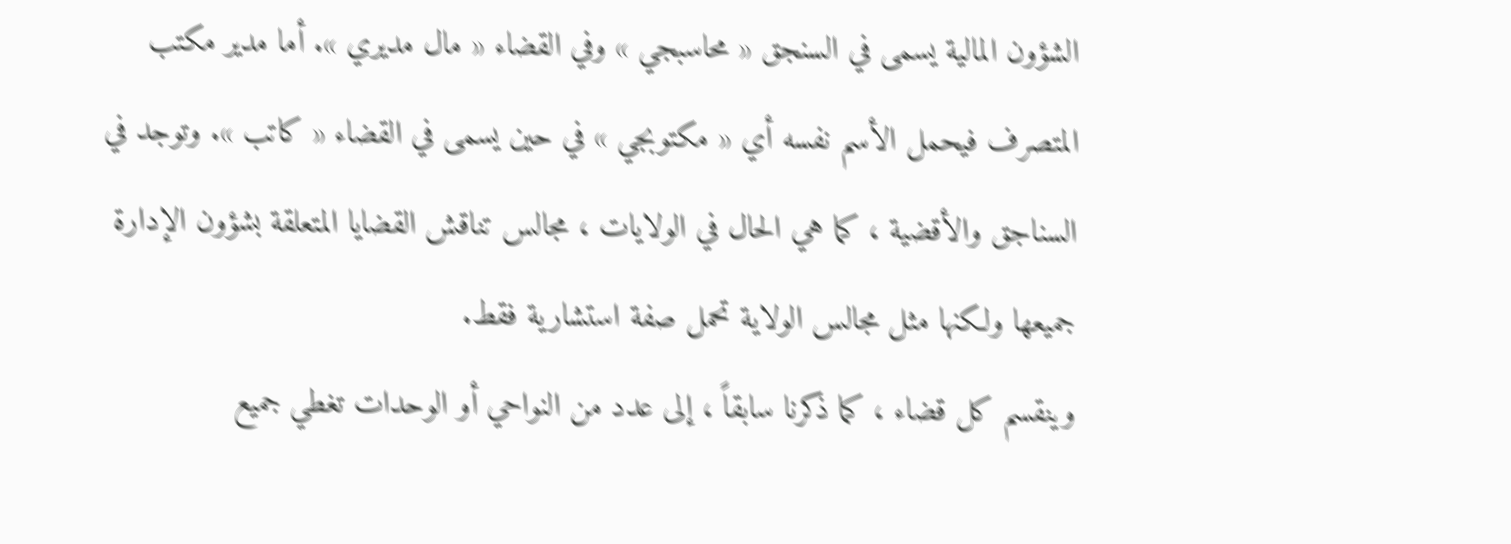الشؤون المالية يسمى في السنجق « محاسبجي » وفي القضاء « مال مديري ». أما مدير مكتب المتصرف فيحمل الأسم نفسه أي « مكتوبجي » في حين يسمى في القضاء « كاتب ». وتوجد في السناجق والأقضية ، كما هي الحال في الولايات ، مجالس تناقش القضايا المتعلقة بشؤون الإدارة جميعها ولكنها مثل مجالس الولاية تحمل صفة استشارية فقط.
وينقسم كل قضاء ، كما ذكرنا سابقاً ، إلى عدد من النواحي أو الوحدات تغطي جميع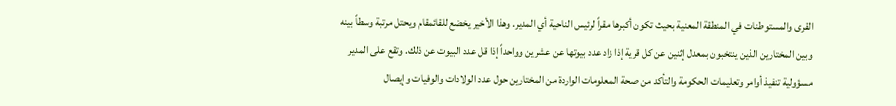القرى والمستوطنات في المنطقة المعنية بحيث تكون أكبرها مقراً لرئيس الناحية أي المدير. وهذا الأخير يخضع للقائمقام ويحتل مرتبة وسطاً بينه وبين المختارين الذين ينتخبون بمعدل إثنين عن كل قرية إذا زاد عدد بيوتها عن عشرين وواحداً إذا قل عدد البيوت عن ذلك. وتقع على المدير مسؤولية تنفيذ أوامر وتعليمات الحكومة والتأكد من صحة المعلومات الواردة من المختارين حول عدد الولادات والوفيات وإيصال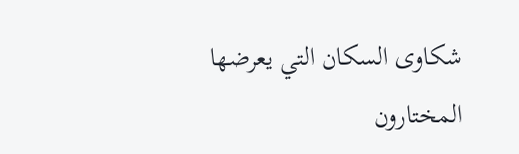شكاوى السكان التي يعرضها المختارون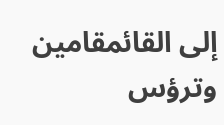إلى القائمقامين وترؤس